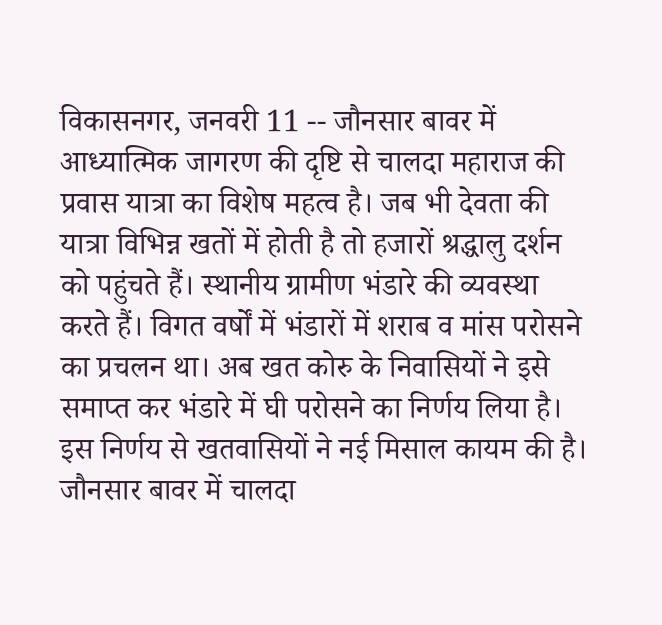विकासनगर, जनवरी 11 -- जौनसार बावर में आध्यात्मिक जागरण की दृष्टि से चालदा महाराज की प्रवास यात्रा का विशेष महत्व है। जब भी देवता की यात्रा विभिन्न खतों में होती है तो हजारों श्रद्धालु दर्शन को पहुंचते हैं। स्थानीय ग्रामीण भंडारे की व्यवस्था करते हैं। विगत वर्षों में भंडारों में शराब व मांस परोसने का प्रचलन था। अब खत कोरु के निवासियों ने इसे समाप्त कर भंडारे में घी परोसने का निर्णय लिया है। इस निर्णय से खतवासियों ने नई मिसाल कायम की है। जौनसार बावर में चालदा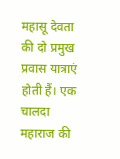महासू देवता की दो प्रमुख प्रवास यात्राएं होती हैं। एक चालदा महाराज की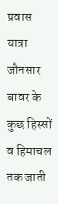प्रवास यात्रा जौनसार बावर के कुछ हिस्सों व हिमाचल तक जाती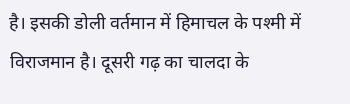है। इसकी डोली वर्तमान में हिमाचल के पश्मी में विराजमान है। दूसरी गढ़ का चालदा के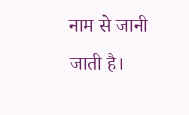नाम से जानी जाती है।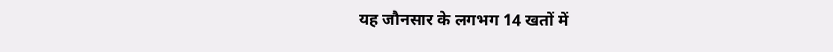यह जौनसार के लगभग 14 खतों में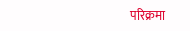परिक्रमा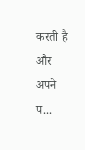करती है और अपने प...